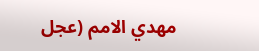مهدي الامم (عجل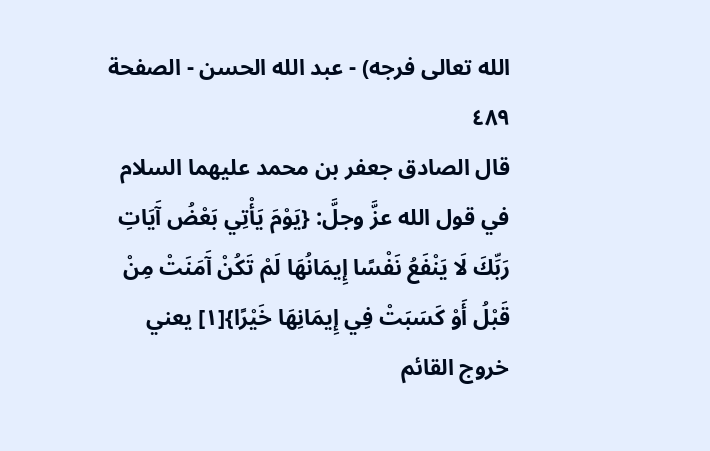الله تعالى فرجه) - عبد الله الحسن - الصفحة ٤٨٩
قال الصادق جعفر بن محمد عليهما السلام في قول الله عزَّ وجلَّ: {يَوْمَ يَأْتِي بَعْضُ آَيَاتِ رَبِّكَ لَا يَنْفَعُ نَفْسًا إِيمَانُهَا لَمْ تَكُنْ آَمَنَتْ مِنْ قَبْلُ أَوْ كَسَبَتْ فِي إِيمَانِهَا خَيْرًا}[١] يعني خروج القائم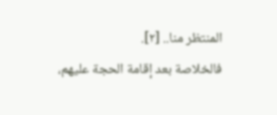المنتظر منا.. [٢].
فالخلاصة بعد إقامة الحجة عليهم،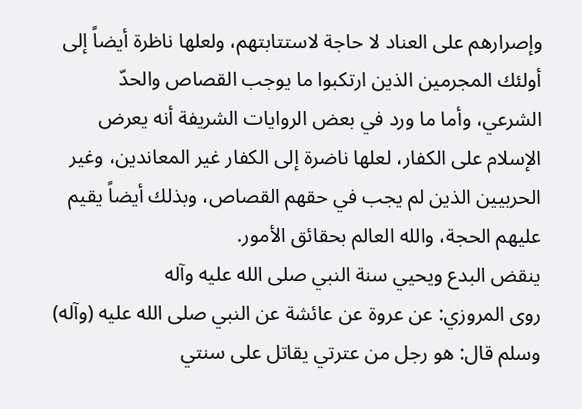وإصرارهم على العناد لا حاجة لاستتابتهم، ولعلها ناظرة أيضاً إلى أولئك المجرمين الذين ارتكبوا ما يوجب القصاص والحدّ الشرعي، وأما ما ورد في بعض الروايات الشريفة أنه يعرض الإسلام على الكفار، لعلها ناضرة إلى الكفار غير المعاندين، وغير الحربيين الذين لم يجب في حقهم القصاص، وبذلك أيضاً يقيم عليهم الحجة، والله العالم بحقائق الأمور.
ينقض البدع ويحيي سنة النبي صلى الله عليه وآله
روى المروزي: عن عروة عن عائشة عن النبي صلى الله عليه (وآله) وسلم قال: هو رجل من عترتي يقاتل على سنتي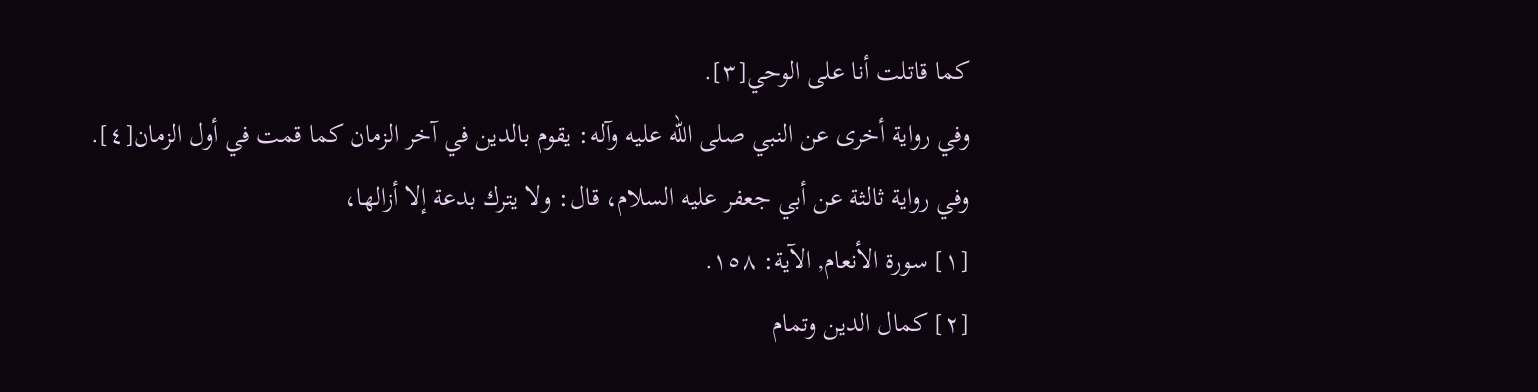كما قاتلت أنا على الوحي[٣].
وفي رواية أخرى عن النبي صلى الله عليه وآله: يقوم بالدين في آخر الزمان كما قمت في أول الزمان[٤].
وفي رواية ثالثة عن أبي جعفر عليه السلام، قال: ولا يترك بدعة إلا أزالها،
[١] سورة الأنعام, الآية: ١٥٨.
[٢] كمال الدين وتمام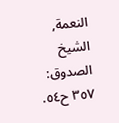النعمة, الشيخ الصدوق: ٣٥٧ ح٥٤.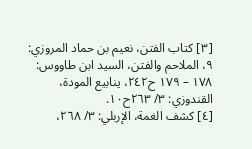[٣] كتاب الفتن، نعيم بن حماد المروزي: ٩، الملاحم والفتن، السيد ابن طاووس: ١٧٨ – ١٧٩ ح٢٤٢، ينابيع المودة، القندوزي: ٣/ ٢٦٣ح١٠.
[٤] كشف الغمة، الإربلي: ٣/ ٢٦٨،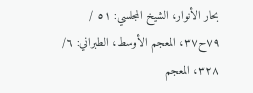بحار الأنوار، الشيخ المجلسي: ٥١ / ٧٩ح٣٧، المعجم الأوسط، الطبراني: ٦/ ٣٢٨، المعجم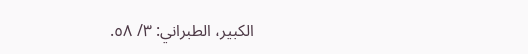الكبير، الطبراني: ٣/ ٥٨.